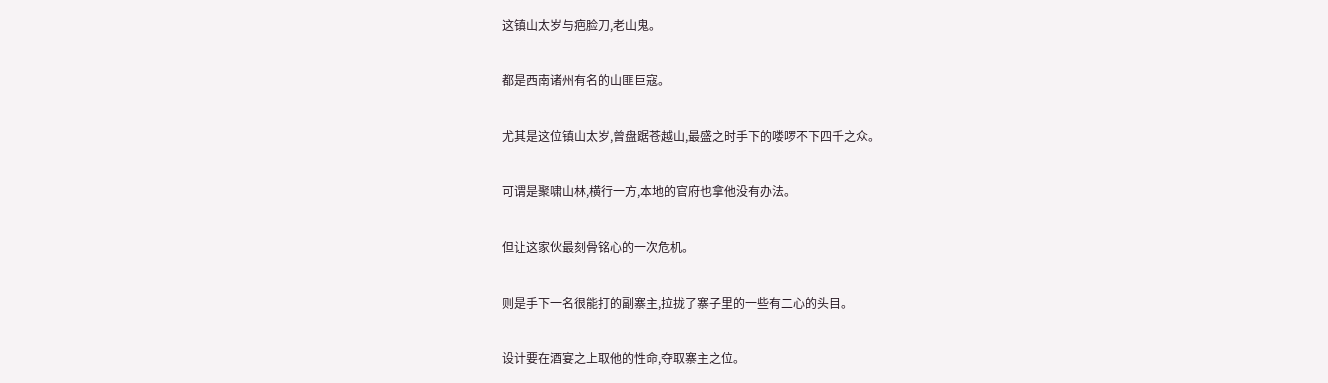这镇山太岁与疤脸刀,老山鬼。

都是西南诸州有名的山匪巨寇。

尤其是这位镇山太岁,曾盘踞苍越山,最盛之时手下的喽啰不下四千之众。

可谓是聚啸山林,横行一方,本地的官府也拿他没有办法。

但让这家伙最刻骨铭心的一次危机。

则是手下一名很能打的副寨主,拉拢了寨子里的一些有二心的头目。

设计要在酒宴之上取他的性命,夺取寨主之位。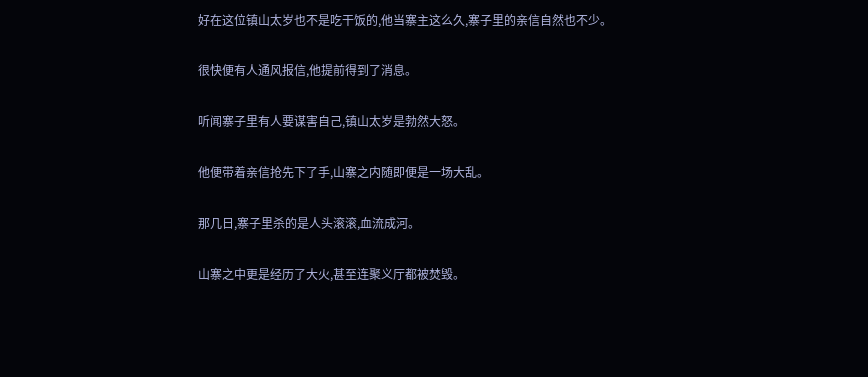好在这位镇山太岁也不是吃干饭的,他当寨主这么久,寨子里的亲信自然也不少。

很快便有人通风报信,他提前得到了消息。

听闻寨子里有人要谋害自己,镇山太岁是勃然大怒。

他便带着亲信抢先下了手,山寨之内随即便是一场大乱。

那几日,寨子里杀的是人头滚滚,血流成河。

山寨之中更是经历了大火,甚至连聚义厅都被焚毁。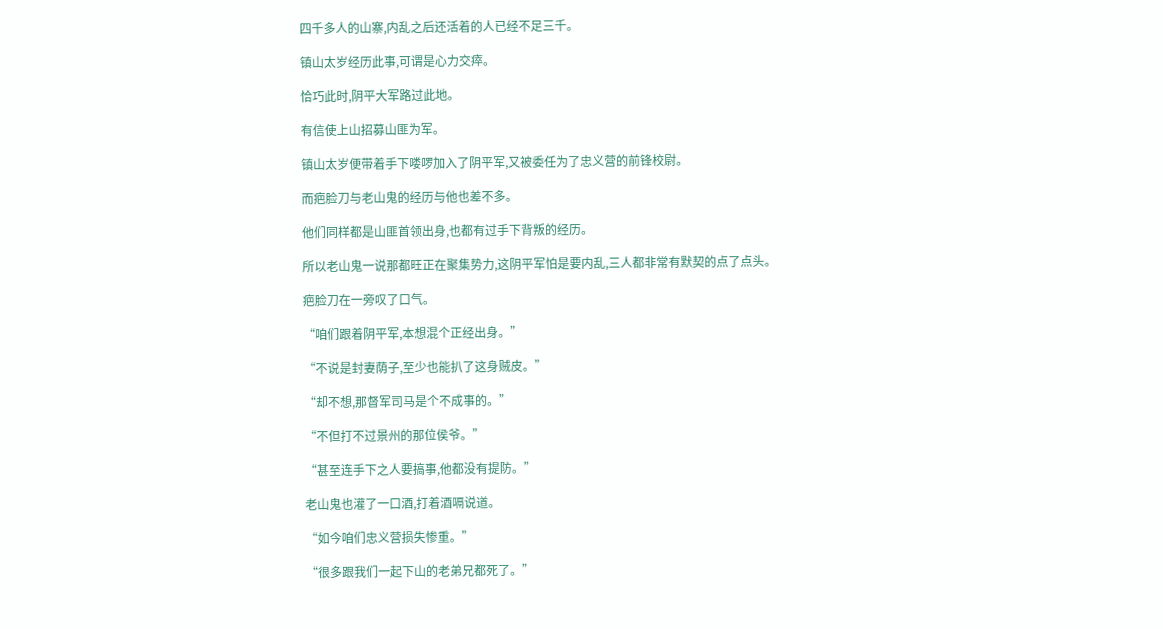四千多人的山寨,内乱之后还活着的人已经不足三千。

镇山太岁经历此事,可谓是心力交瘁。

恰巧此时,阴平大军路过此地。

有信使上山招募山匪为军。

镇山太岁便带着手下喽啰加入了阴平军,又被委任为了忠义营的前锋校尉。

而疤脸刀与老山鬼的经历与他也差不多。

他们同样都是山匪首领出身,也都有过手下背叛的经历。

所以老山鬼一说那都旺正在聚集势力,这阴平军怕是要内乱,三人都非常有默契的点了点头。

疤脸刀在一旁叹了口气。

“咱们跟着阴平军,本想混个正经出身。”

“不说是封妻荫子,至少也能扒了这身贼皮。”

“却不想,那督军司马是个不成事的。”

“不但打不过景州的那位侯爷。”

“甚至连手下之人要搞事,他都没有提防。”

老山鬼也灌了一口酒,打着酒嗝说道。

“如今咱们忠义营损失惨重。”

“很多跟我们一起下山的老弟兄都死了。”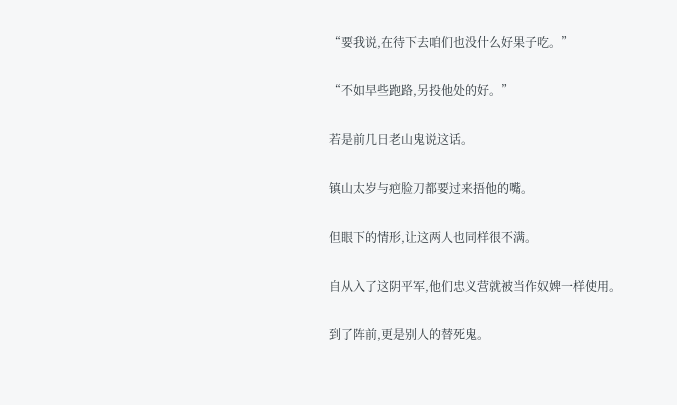“要我说,在待下去咱们也没什么好果子吃。”

“不如早些跑路,另投他处的好。”

若是前几日老山鬼说这话。

镇山太岁与疤脸刀都要过来捂他的嘴。

但眼下的情形,让这两人也同样很不满。

自从入了这阴平军,他们忠义营就被当作奴婢一样使用。

到了阵前,更是别人的替死鬼。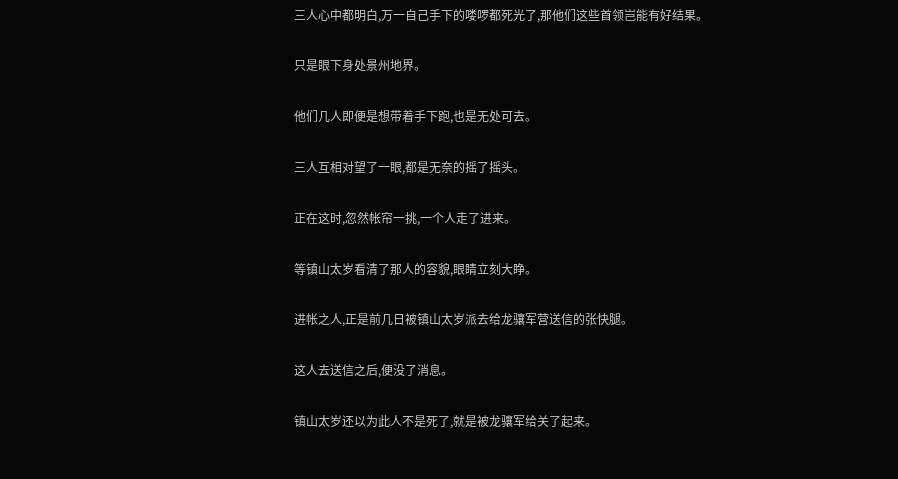三人心中都明白,万一自己手下的喽啰都死光了,那他们这些首领岂能有好结果。

只是眼下身处景州地界。

他们几人即便是想带着手下跑,也是无处可去。

三人互相对望了一眼,都是无奈的摇了摇头。

正在这时,忽然帐帘一挑,一个人走了进来。

等镇山太岁看清了那人的容貌,眼睛立刻大睁。

进帐之人,正是前几日被镇山太岁派去给龙骧军营送信的张快腿。

这人去送信之后,便没了消息。

镇山太岁还以为此人不是死了,就是被龙骧军给关了起来。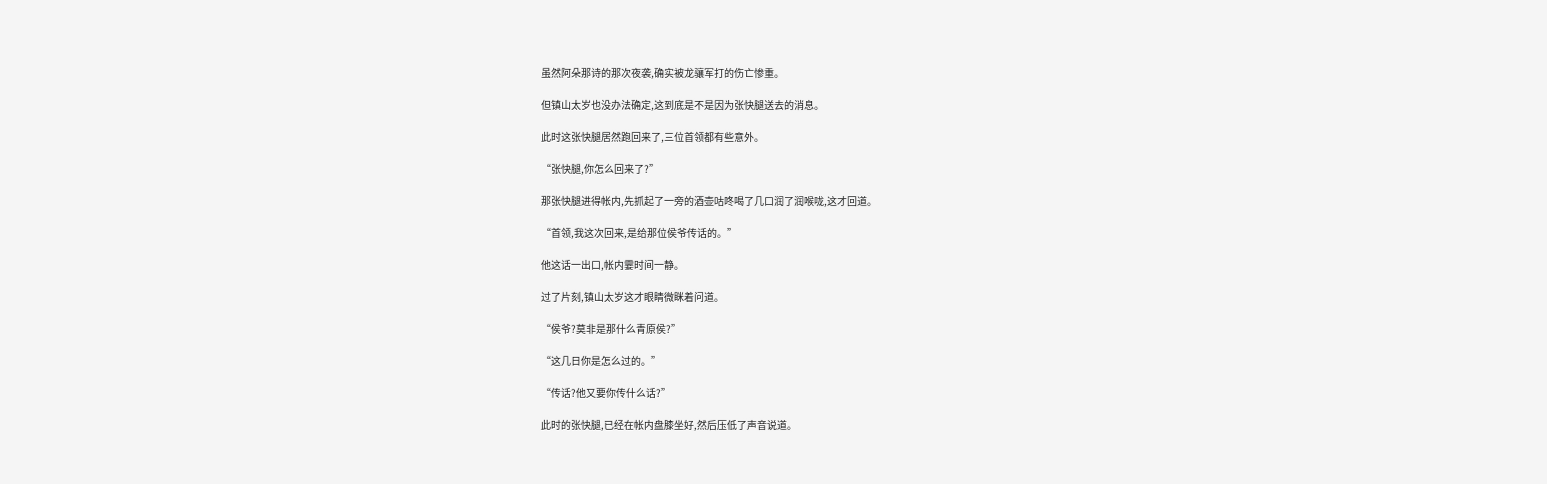虽然阿朵那诗的那次夜袭,确实被龙骧军打的伤亡惨重。

但镇山太岁也没办法确定,这到底是不是因为张快腿送去的消息。

此时这张快腿居然跑回来了,三位首领都有些意外。

“张快腿,你怎么回来了?”

那张快腿进得帐内,先抓起了一旁的酒壶咕咚喝了几口润了润喉咙,这才回道。

“首领,我这次回来,是给那位侯爷传话的。”

他这话一出口,帐内霎时间一静。

过了片刻,镇山太岁这才眼睛微眯着问道。

“侯爷?莫非是那什么青原侯?”

“这几日你是怎么过的。”

“传话?他又要你传什么话?”

此时的张快腿,已经在帐内盘膝坐好,然后压低了声音说道。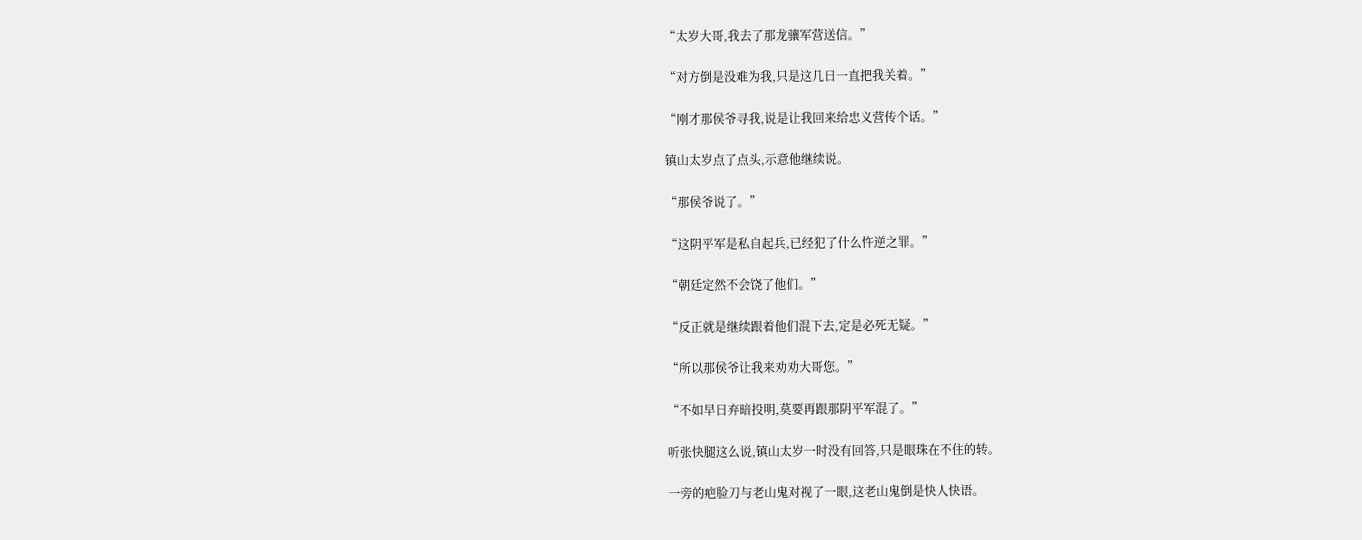“太岁大哥,我去了那龙骧军营送信。”

“对方倒是没难为我,只是这几日一直把我关着。”

“刚才那侯爷寻我,说是让我回来给忠义营传个话。”

镇山太岁点了点头,示意他继续说。

“那侯爷说了。”

“这阴平军是私自起兵,已经犯了什么忤逆之罪。”

“朝廷定然不会饶了他们。”

“反正就是继续跟着他们混下去,定是必死无疑。”

“所以那侯爷让我来劝劝大哥您。”

“不如早日弃暗投明,莫要再跟那阴平军混了。”

听张快腿这么说,镇山太岁一时没有回答,只是眼珠在不住的转。

一旁的疤脸刀与老山鬼对视了一眼,这老山鬼倒是快人快语。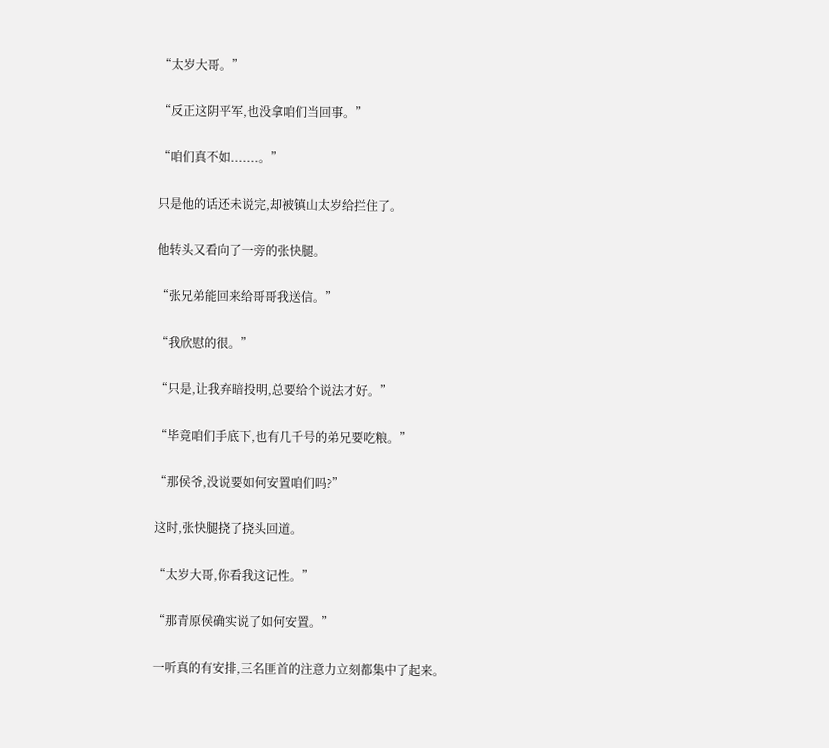“太岁大哥。”

“反正这阴平军,也没拿咱们当回事。”

“咱们真不如.......。”

只是他的话还未说完,却被镇山太岁给拦住了。

他转头又看向了一旁的张快腿。

“张兄弟能回来给哥哥我送信。”

“我欣慰的很。”

“只是,让我弃暗投明,总要给个说法才好。”

“毕竟咱们手底下,也有几千号的弟兄要吃粮。”

“那侯爷,没说要如何安置咱们吗?”

这时,张快腿挠了挠头回道。

“太岁大哥,你看我这记性。”

“那青原侯确实说了如何安置。”

一听真的有安排,三名匪首的注意力立刻都集中了起来。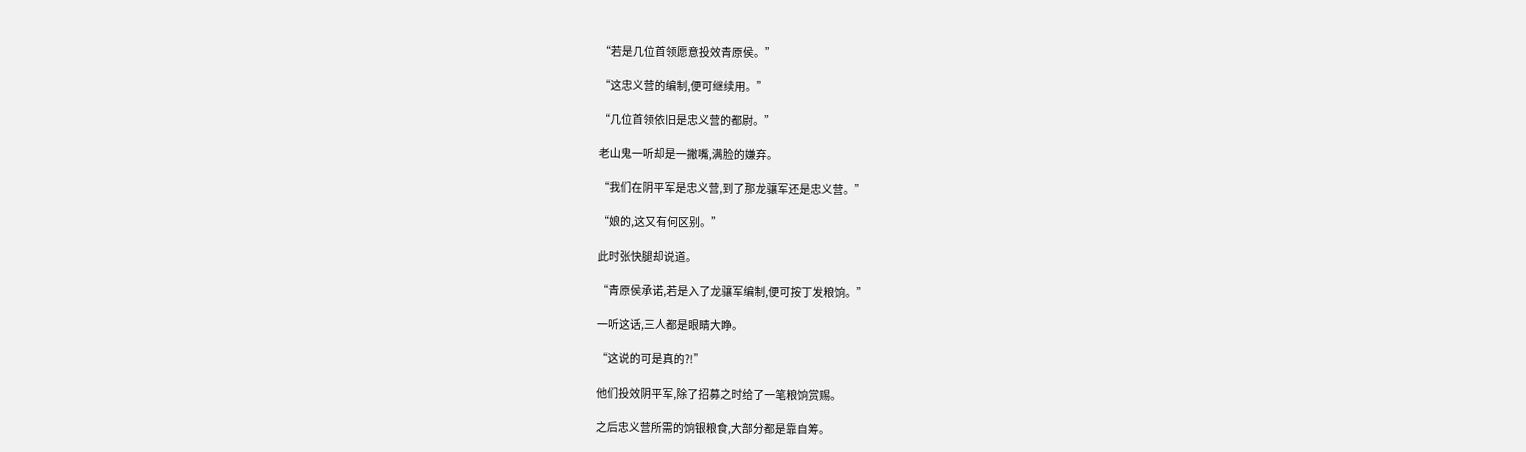“若是几位首领愿意投效青原侯。”

“这忠义营的编制,便可继续用。”

“几位首领依旧是忠义营的都尉。”

老山鬼一听却是一撇嘴,满脸的嫌弃。

“我们在阴平军是忠义营,到了那龙骧军还是忠义营。”

“娘的,这又有何区别。”

此时张快腿却说道。

“青原侯承诺,若是入了龙骧军编制,便可按丁发粮饷。”

一听这话,三人都是眼睛大睁。

“这说的可是真的?!”

他们投效阴平军,除了招募之时给了一笔粮饷赏赐。

之后忠义营所需的饷银粮食,大部分都是靠自筹。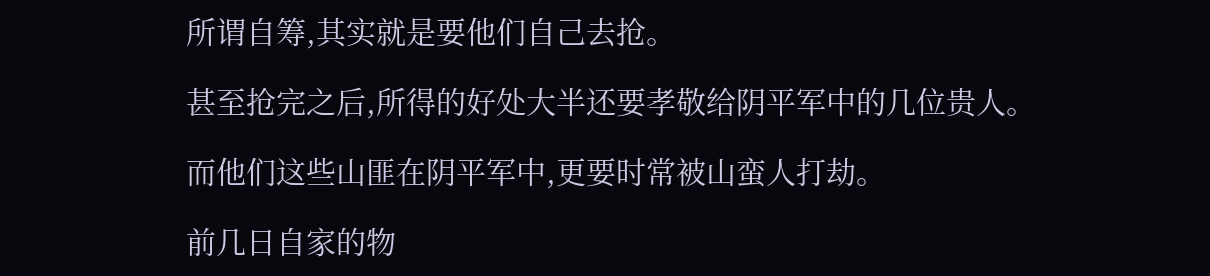所谓自筹,其实就是要他们自己去抢。

甚至抢完之后,所得的好处大半还要孝敬给阴平军中的几位贵人。

而他们这些山匪在阴平军中,更要时常被山蛮人打劫。

前几日自家的物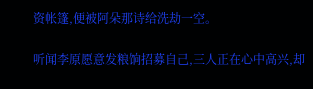资帐篷,便被阿朵那诗给洗劫一空。

听闻李原愿意发粮饷招募自己,三人正在心中高兴,却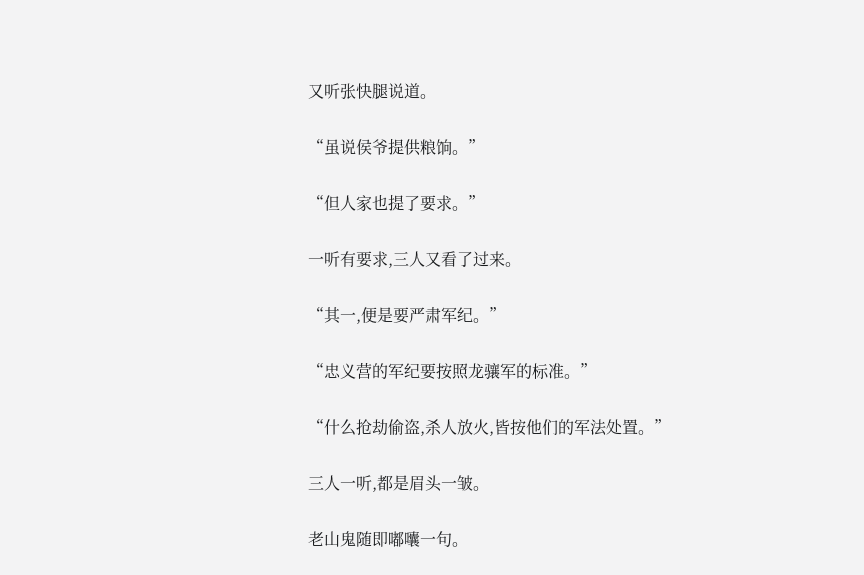又听张快腿说道。

“虽说侯爷提供粮饷。”

“但人家也提了要求。”

一听有要求,三人又看了过来。

“其一,便是要严肃军纪。”

“忠义营的军纪要按照龙骧军的标准。”

“什么抢劫偷盗,杀人放火,皆按他们的军法处置。”

三人一听,都是眉头一皱。

老山鬼随即嘟囔一句。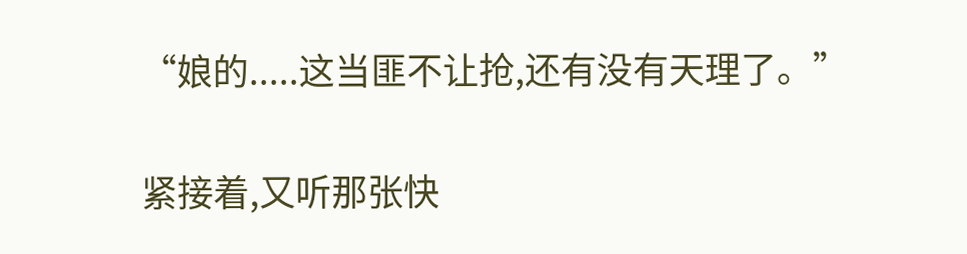“娘的.....这当匪不让抢,还有没有天理了。”

紧接着,又听那张快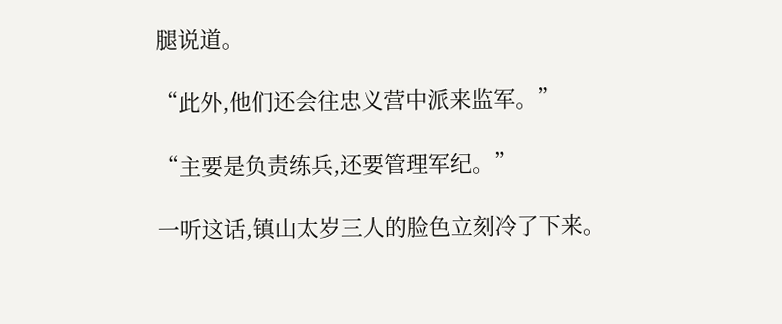腿说道。

“此外,他们还会往忠义营中派来监军。”

“主要是负责练兵,还要管理军纪。”

一听这话,镇山太岁三人的脸色立刻冷了下来。